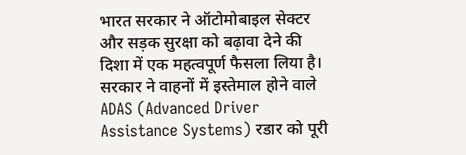भारत सरकार ने ऑटोमोबाइल सेक्टर और सड़क सुरक्षा को बढ़ावा देने की दिशा में एक महत्वपूर्ण फैसला लिया है। सरकार ने वाहनों में इस्तेमाल होने वाले ADAS (Advanced Driver Assistance Systems) रडार को पूरी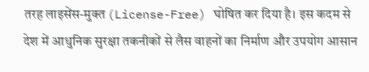तरह लाइसेंस-मुक्त (License-Free) घोषित कर दिया है। इस कदम से देश में आधुनिक सुरक्षा तकनीकों से लैस वाहनों का निर्माण और उपयोग आसान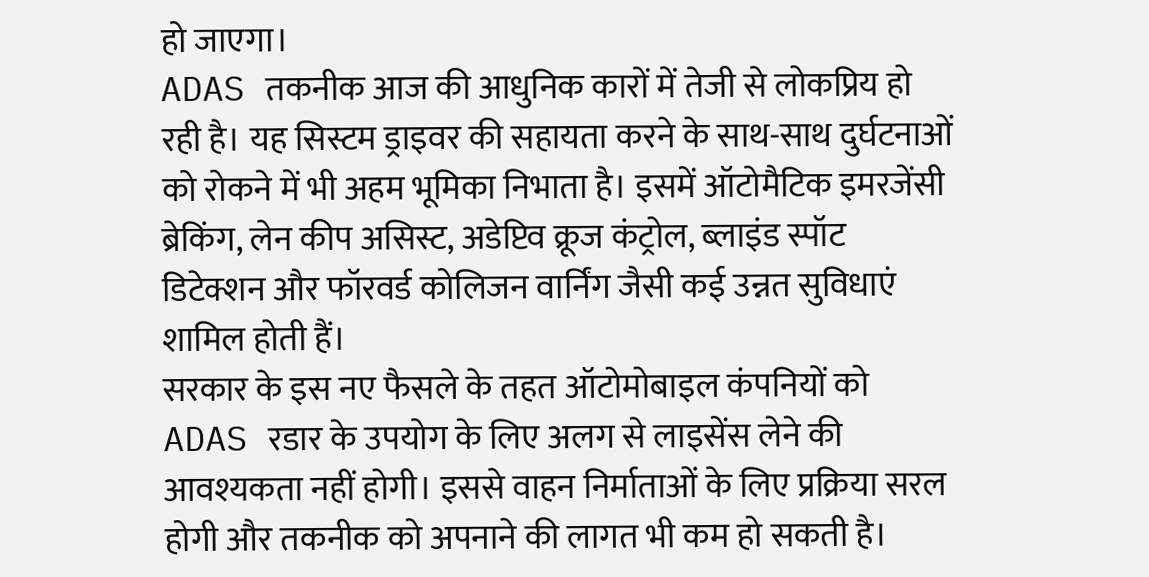हो जाएगा।
ADAS तकनीक आज की आधुनिक कारों में तेजी से लोकप्रिय हो रही है। यह सिस्टम ड्राइवर की सहायता करने के साथ-साथ दुर्घटनाओं को रोकने में भी अहम भूमिका निभाता है। इसमें ऑटोमैटिक इमरजेंसी ब्रेकिंग, लेन कीप असिस्ट, अडेप्टिव क्रूज कंट्रोल, ब्लाइंड स्पॉट डिटेक्शन और फॉरवर्ड कोलिजन वार्निंग जैसी कई उन्नत सुविधाएं शामिल होती हैं।
सरकार के इस नए फैसले के तहत ऑटोमोबाइल कंपनियों को ADAS रडार के उपयोग के लिए अलग से लाइसेंस लेने की आवश्यकता नहीं होगी। इससे वाहन निर्माताओं के लिए प्रक्रिया सरल होगी और तकनीक को अपनाने की लागत भी कम हो सकती है।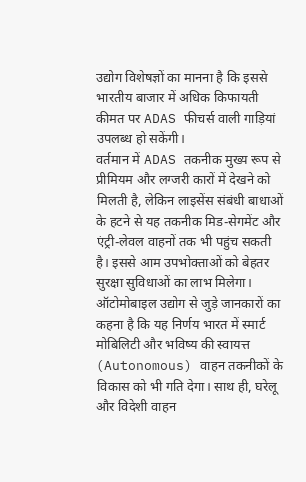उद्योग विशेषज्ञों का मानना है कि इससे भारतीय बाजार में अधिक किफायती कीमत पर ADAS फीचर्स वाली गाड़ियां उपलब्ध हो सकेंगी।
वर्तमान में ADAS तकनीक मुख्य रूप से प्रीमियम और लग्जरी कारों में देखने को मिलती है, लेकिन लाइसेंस संबंधी बाधाओं के हटने से यह तकनीक मिड-सेगमेंट और एंट्री-लेवल वाहनों तक भी पहुंच सकती है। इससे आम उपभोक्ताओं को बेहतर सुरक्षा सुविधाओं का लाभ मिलेगा।
ऑटोमोबाइल उद्योग से जुड़े जानकारों का कहना है कि यह निर्णय भारत में स्मार्ट मोबिलिटी और भविष्य की स्वायत्त (Autonomous) वाहन तकनीकों के विकास को भी गति देगा। साथ ही, घरेलू और विदेशी वाहन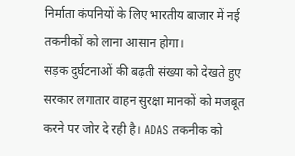निर्माता कंपनियों के लिए भारतीय बाजार में नई तकनीकों को लाना आसान होगा।
सड़क दुर्घटनाओं की बढ़ती संख्या को देखते हुए सरकार लगातार वाहन सुरक्षा मानकों को मजबूत करने पर जोर दे रही है। ADAS तकनीक को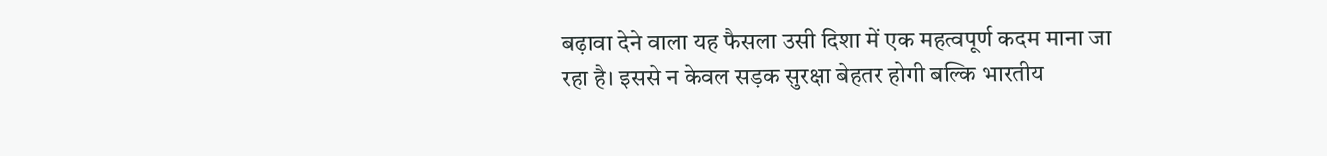बढ़ावा देने वाला यह फैसला उसी दिशा में एक महत्वपूर्ण कदम माना जा रहा है। इससे न केवल सड़क सुरक्षा बेहतर होगी बल्कि भारतीय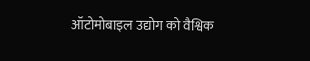ऑटोमोबाइल उद्योग को वैश्विक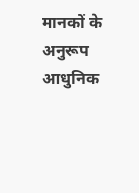मानकों के अनुरूप आधुनिक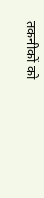तकनीकों को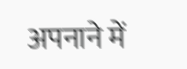अपनाने में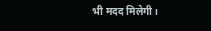भी मदद मिलेगी।